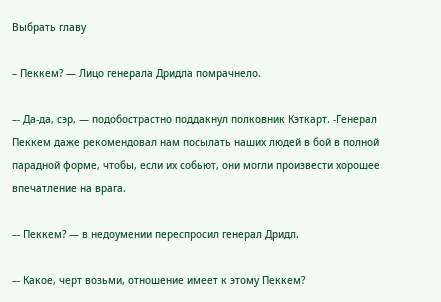Выбрать главу

– Пеккем? — Лицо генерала Дридла помрачнело.

–- Да-да, сэр, — подобострастно поддакнул полковник Кэткарт. -Генерал Пеккем даже рекомендовал нам посылать наших людей в бой в полной парадной форме, чтобы, если их собьют, они могли произвести хорошее впечатление на врага.

–- Пеккем? — в недоумении переспросил генерал Дридл.

–- Какое, черт возьми, отношение имеет к этому Пеккем?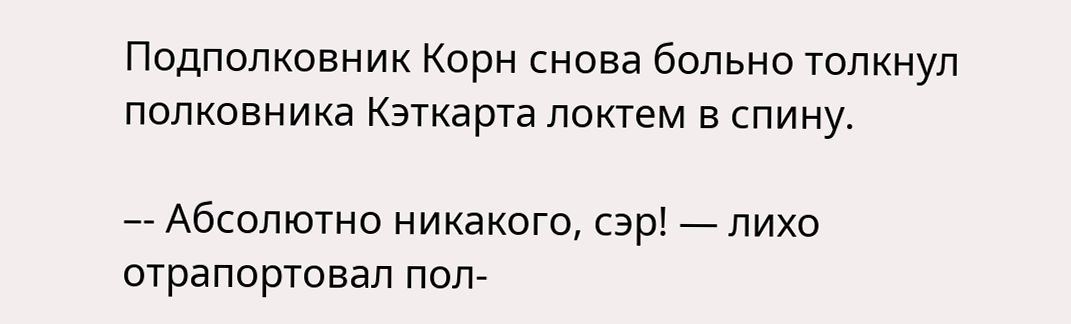Подполковник Корн снова больно толкнул полковника Кэткарта локтем в спину.

–- Абсолютно никакого, сэр! — лихо отрапортовал пол-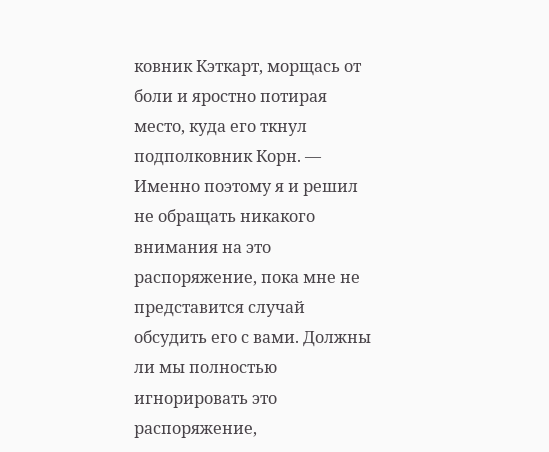ковник Кэткарт, морщась от боли и яростно потирая место, куда его ткнул подполковник Корн. — Именно поэтому я и решил не обращать никакого внимания на это распоряжение, пока мне не представится случай обсудить его с вами. Должны ли мы полностью игнорировать это распоряжение,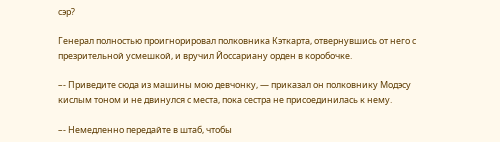сэр?

Генерал полностью проигнорировал полковника Кэткарта, отвернувшись от него с презрительной усмешкой, и вручил Йоссариану орден в коробочке.

–- Приведите сюда из машины мою девчонку, — приказал он полковнику Модэсу кислым тоном и не двинулся с места, пока сестра не присоединилась к нему.

–- Немедленно передайте в штаб, чтобы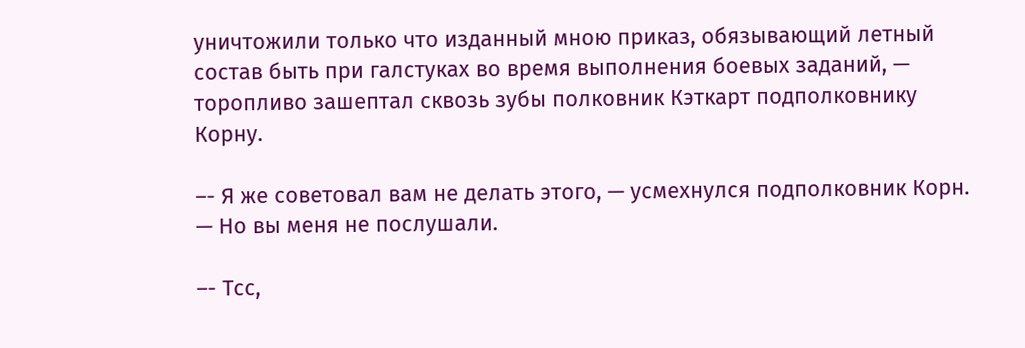уничтожили только что изданный мною приказ, обязывающий летный состав быть при галстуках во время выполнения боевых заданий, — торопливо зашептал сквозь зубы полковник Кэткарт подполковнику Корну.

–- Я же советовал вам не делать этого, — усмехнулся подполковник Корн. — Но вы меня не послушали.

–- Тсс,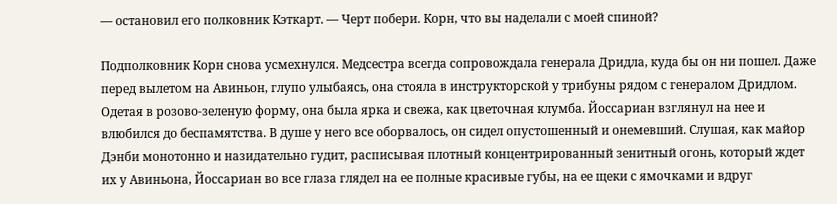— остановил его полковник Кэткарт. — Черт побери. Корн, что вы наделали с моей спиной?

Подполковник Корн снова усмехнулся. Медсестра всегда сопровождала генерала Дридла, куда бы он ни пошел. Даже перед вылетом на Авиньон, глупо улыбаясь, она стояла в инструкторской у трибуны рядом с генералом Дридлом. Одетая в розово-зеленую форму, она была ярка и свежа, как цветочная клумба. Йоссариан взглянул на нее и влюбился до беспамятства. В душе у него все оборвалось, он сидел опустошенный и онемевший. Слушая, как майор Дэнби монотонно и назидательно гудит, расписывая плотный концентрированный зенитный огонь, который ждет их у Авиньона, Йоссариан во все глаза глядел на ее полные красивые губы, на ее щеки с ямочками и вдруг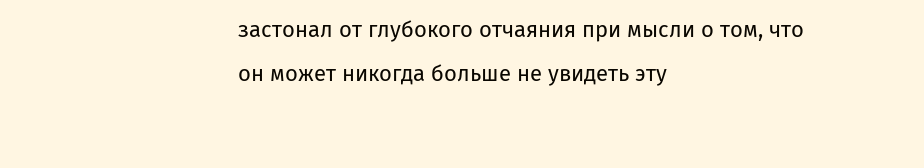застонал от глубокого отчаяния при мысли о том, что он может никогда больше не увидеть эту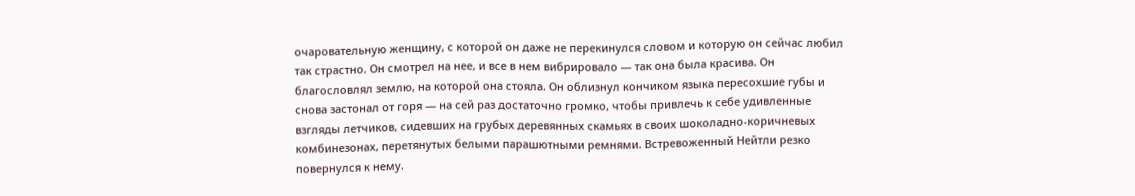очаровательную женщину, с которой он даже не перекинулся словом и которую он сейчас любил так страстно. Он смотрел на нее, и все в нем вибрировало — так она была красива. Он благословлял землю, на которой она стояла. Он облизнул кончиком языка пересохшие губы и снова застонал от горя — на сей раз достаточно громко, чтобы привлечь к себе удивленные взгляды летчиков, сидевших на грубых деревянных скамьях в своих шоколадно-коричневых комбинезонах, перетянутых белыми парашютными ремнями. Встревоженный Нейтли резко повернулся к нему.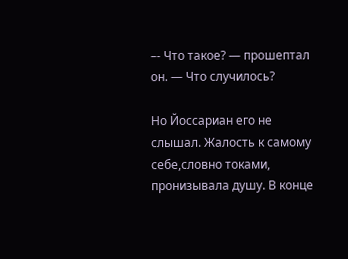–- Что такое? — прошептал он. — Что случилось?

Но Йоссариан его не слышал. Жалость к самому себе,словно токами, пронизывала душу. В конце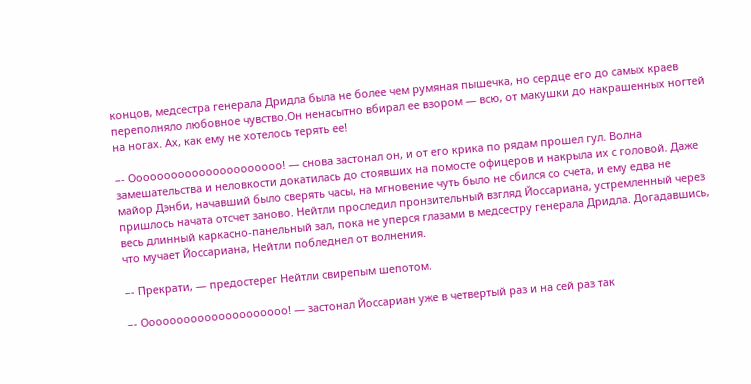концов, медсестра генерала Дридла была не более чем румяная пышечка, но сердце его до самых краев переполняло любовное чувство.Он ненасытно вбирал ее взором — всю, от макушки до накрашенных ногтей на ногах. Ах, как ему не хотелось терять ее!

–- Оооооооооооооооооооооо! — снова застонал он, и от его крика по рядам прошел гул. Волна замешательства и неловкости докатилась до стоявших на помосте офицеров и накрыла их с головой. Даже майор Дэнби, начавший было сверять часы, на мгновение чуть было не сбился со счета, и ему едва не пришлось начата отсчет заново. Нейтли проследил пронзительный взгляд Йоссариана, устремленный через весь длинный каркасно-панельный зал, пока не уперся глазами в медсестру генерала Дридла. Догадавшись, что мучает Йоссариана, Нейтли побледнел от волнения.

–- Прекрати, — предостерег Нейтли свирепым шепотом.

–- Ооооооооооооооооооооо! — застонал Йоссариан уже в четвертый раз и на сей раз так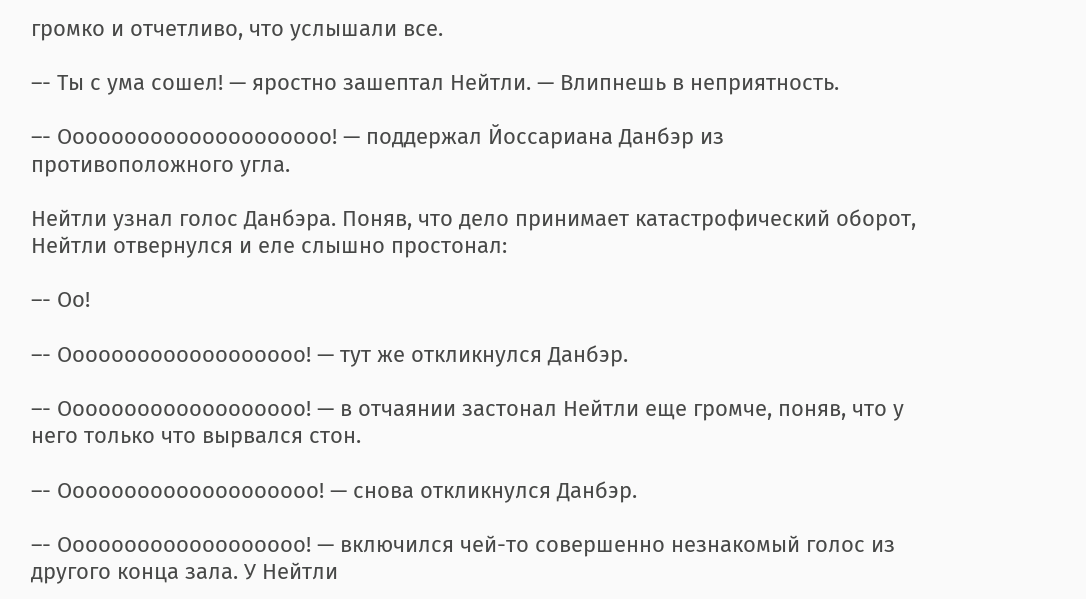громко и отчетливо, что услышали все.

–- Ты с ума сошел! — яростно зашептал Нейтли. — Влипнешь в неприятность.

–- Ооооооооооооооооооооо! — поддержал Йоссариана Данбэр из противоположного угла.

Нейтли узнал голос Данбэра. Поняв, что дело принимает катастрофический оборот, Нейтли отвернулся и еле слышно простонал:

–- Оо!

–- Ооооооооооооооооооо! — тут же откликнулся Данбэр.

–- Ооооооооооооооооооо! — в отчаянии застонал Нейтли еще громче, поняв, что у него только что вырвался стон.

–- Оооооооооооооооооооо! — снова откликнулся Данбэр.

–- Ооооооооооооооооооо! — включился чей-то совершенно незнакомый голос из другого конца зала. У Нейтли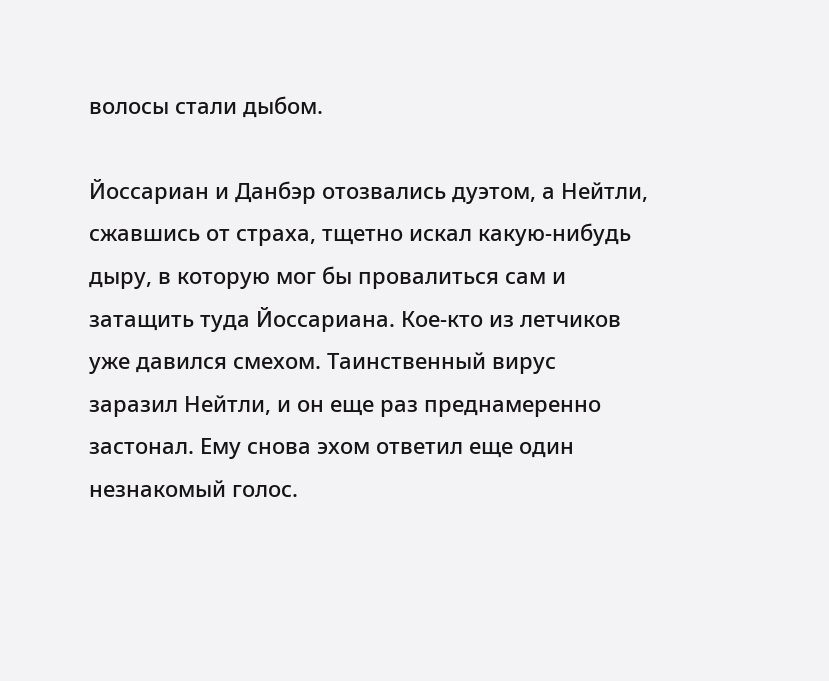волосы стали дыбом.

Йоссариан и Данбэр отозвались дуэтом, а Нейтли, сжавшись от страха, тщетно искал какую-нибудь дыру, в которую мог бы провалиться сам и затащить туда Йоссариана. Кое-кто из летчиков уже давился смехом. Таинственный вирус заразил Нейтли, и он еще раз преднамеренно застонал. Ему снова эхом ответил еще один незнакомый голос.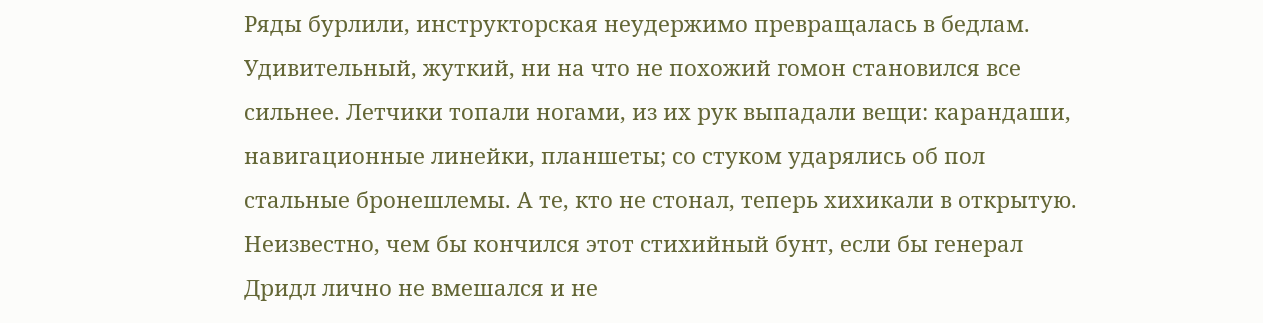Ряды бурлили, инструкторская неудержимо превращалась в бедлам. Удивительный, жуткий, ни на что не похожий гомон становился все сильнее. Летчики топали ногами, из их рук выпадали вещи: карандаши, навигационные линейки, планшеты; со стуком ударялись об пол стальные бронешлемы. А те, кто не стонал, теперь хихикали в открытую. Неизвестно, чем бы кончился этот стихийный бунт, если бы генерал Дридл лично не вмешался и не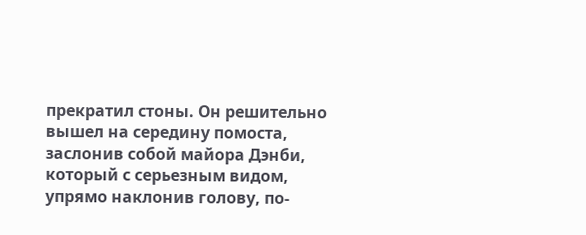прекратил стоны. Он решительно вышел на середину помоста, заслонив собой майора Дэнби, который с серьезным видом, упрямо наклонив голову, по-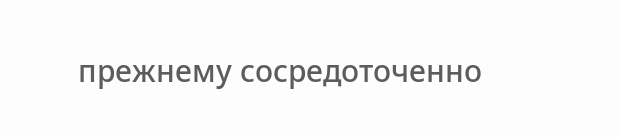прежнему сосредоточенно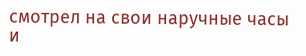смотрел на свои наручные часы и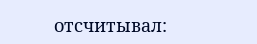отсчитывал: